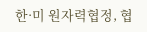한·미 원자력협정, 협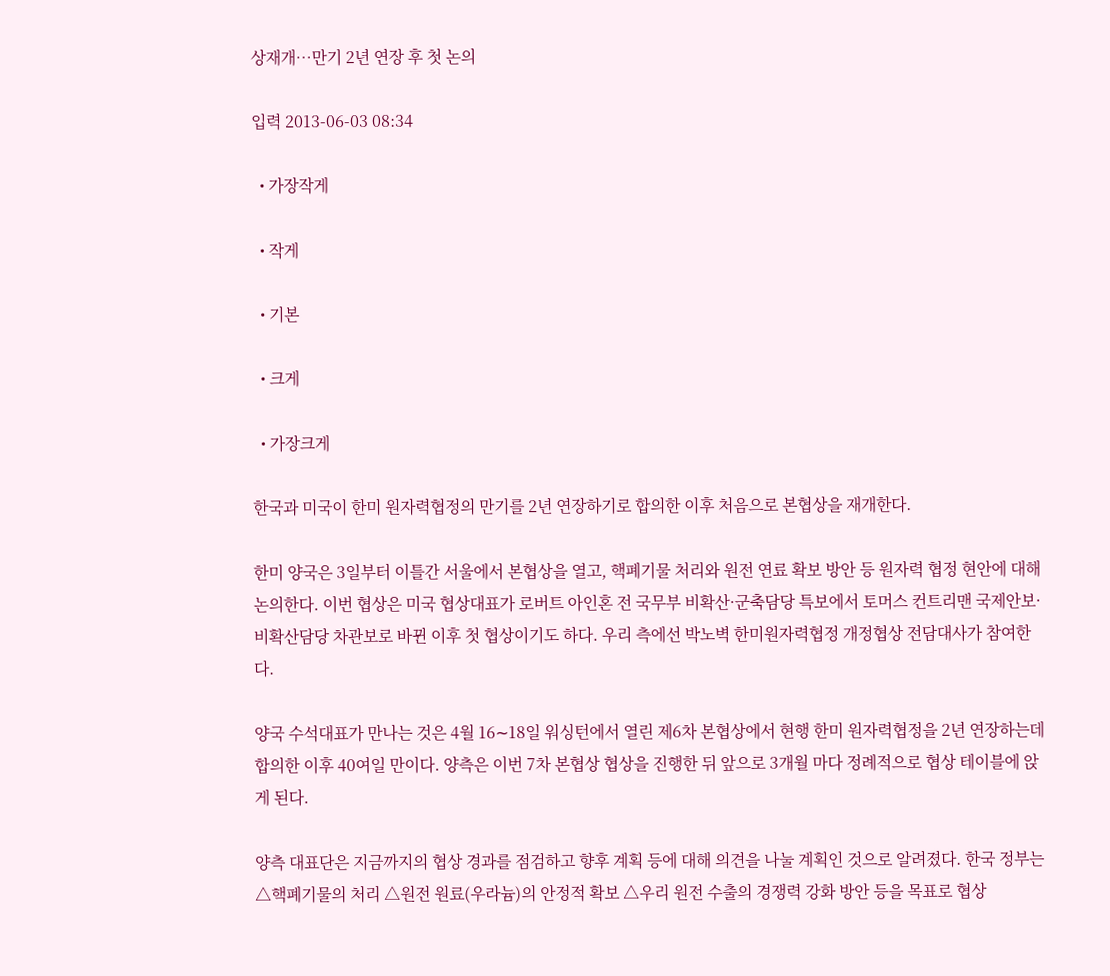상재개…만기 2년 연장 후 첫 논의

입력 2013-06-03 08:34

  • 가장작게

  • 작게

  • 기본

  • 크게

  • 가장크게

한국과 미국이 한미 원자력협정의 만기를 2년 연장하기로 합의한 이후 처음으로 본협상을 재개한다.

한미 양국은 3일부터 이틀간 서울에서 본협상을 열고, 핵폐기물 처리와 원전 연료 확보 방안 등 원자력 협정 현안에 대해 논의한다. 이번 협상은 미국 협상대표가 로버트 아인혼 전 국무부 비확산·군축담당 특보에서 토머스 컨트리맨 국제안보·비확산담당 차관보로 바뀐 이후 첫 협상이기도 하다. 우리 측에선 박노벽 한미원자력협정 개정협상 전담대사가 참여한다.

양국 수석대표가 만나는 것은 4월 16∼18일 워싱턴에서 열린 제6차 본협상에서 현행 한미 원자력협정을 2년 연장하는데 합의한 이후 40여일 만이다. 양측은 이번 7차 본협상 협상을 진행한 뒤 앞으로 3개월 마다 정례적으로 협상 테이블에 앉게 된다.

양측 대표단은 지금까지의 협상 경과를 점검하고 향후 계획 등에 대해 의견을 나눌 계획인 것으로 알려졌다. 한국 정부는 △핵폐기물의 처리 △원전 원료(우라늄)의 안정적 확보 △우리 원전 수출의 경쟁력 강화 방안 등을 목표로 협상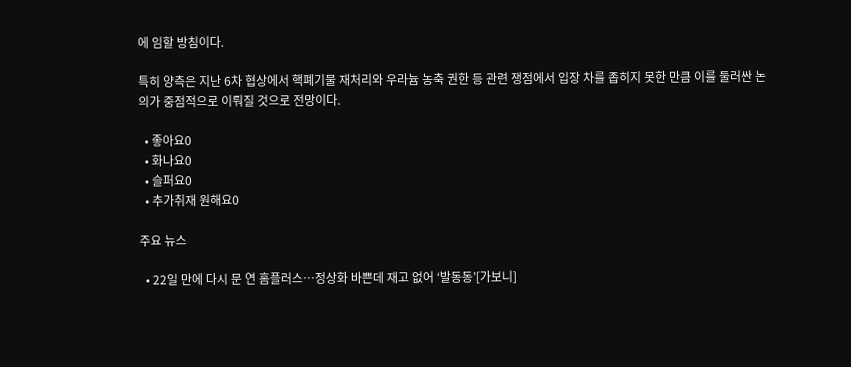에 임할 방침이다.

특히 양측은 지난 6차 협상에서 핵폐기물 재처리와 우라늄 농축 권한 등 관련 쟁점에서 입장 차를 좁히지 못한 만큼 이를 둘러싼 논의가 중점적으로 이뤄질 것으로 전망이다.

  • 좋아요0
  • 화나요0
  • 슬퍼요0
  • 추가취재 원해요0

주요 뉴스

  • 22일 만에 다시 문 연 홈플러스…정상화 바쁜데 재고 없어 ‘발동동’[가보니]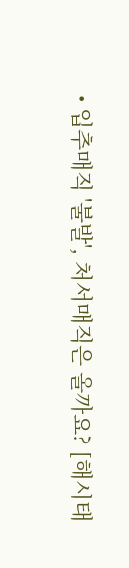• 입추매직 '불발', 처서매직은 올까요? [해시태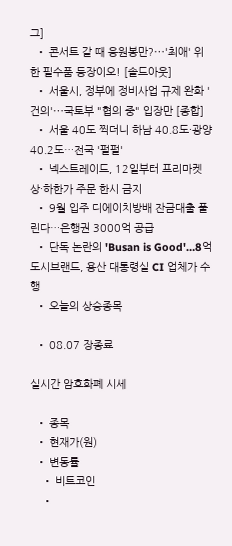그]
  • 콘서트 갈 때 응원봉만?⋯'최애' 위한 필수품 등장이오! [솔드아웃]
  • 서울시, 정부에 정비사업 규제 완화 '건의'⋯국토부 "협의 중" 입장만 [종합]
  • 서울 40도 찍더니 하남 40.8도·광양 40.2도…전국 '펄펄'
  • 넥스트레이드, 12일부터 프리마켓 상·하한가 주문 한시 금지
  • 9월 입주 디에이치방배 잔금대출 풀린다…은행권 3000억 공급
  • 단독 논란의 'Busan is Good'…8억 도시브랜드, 용산 대통령실 CI 업체가 수행
  • 오늘의 상승종목

  • 08.07 장종료

실시간 암호화폐 시세

  • 종목
  • 현재가(원)
  • 변동률
    • 비트코인
    •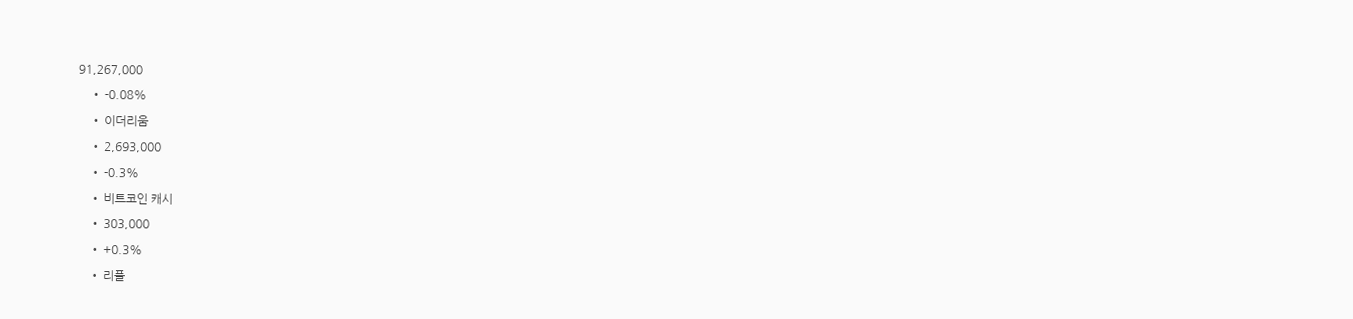91,267,000
    • -0.08%
    • 이더리움
    • 2,693,000
    • -0.3%
    • 비트코인 캐시
    • 303,000
    • +0.3%
    • 리플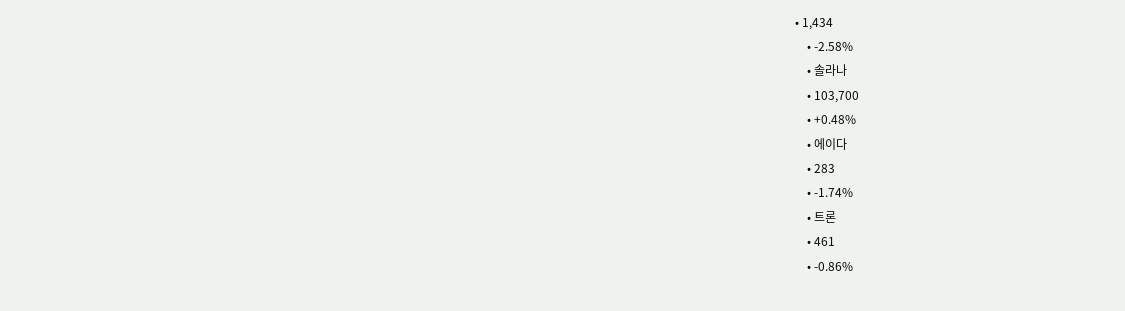• 1,434
    • -2.58%
    • 솔라나
    • 103,700
    • +0.48%
    • 에이다
    • 283
    • -1.74%
    • 트론
    • 461
    • -0.86%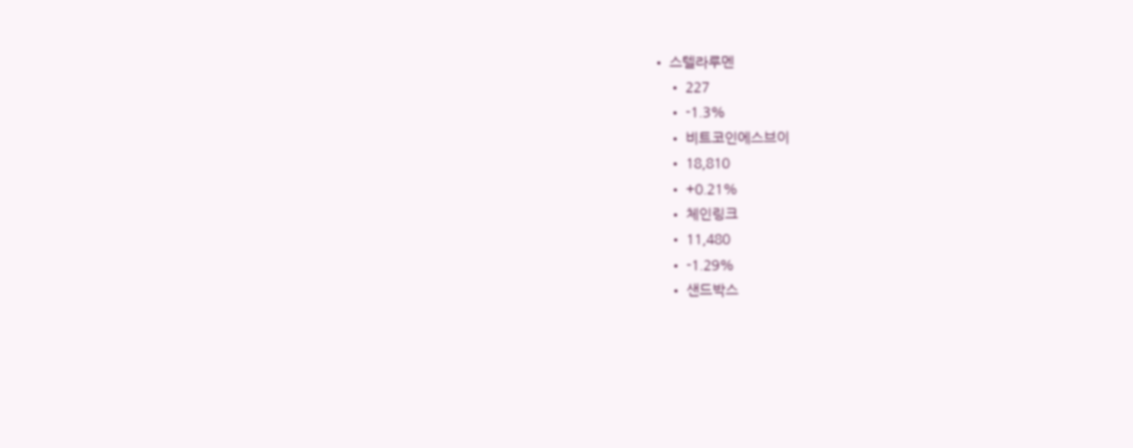• 스텔라루멘
    • 227
    • -1.3%
    • 비트코인에스브이
    • 18,810
    • +0.21%
    • 체인링크
    • 11,480
    • -1.29%
    • 샌드박스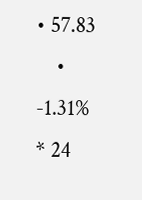• 57.83
    • -1.31%
* 24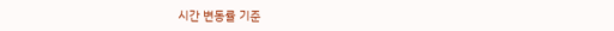시간 변동률 기준